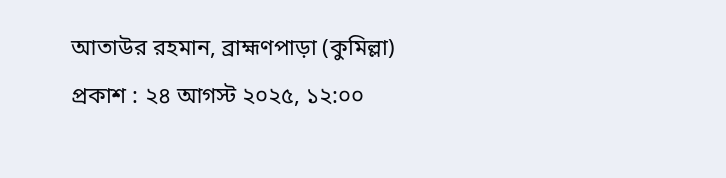আতাউর রহমান, ব্রাহ্মণপাড়া (কুমিল্লা)
প্রকাশ : ২৪ আগস্ট ২০২৫, ১২:০০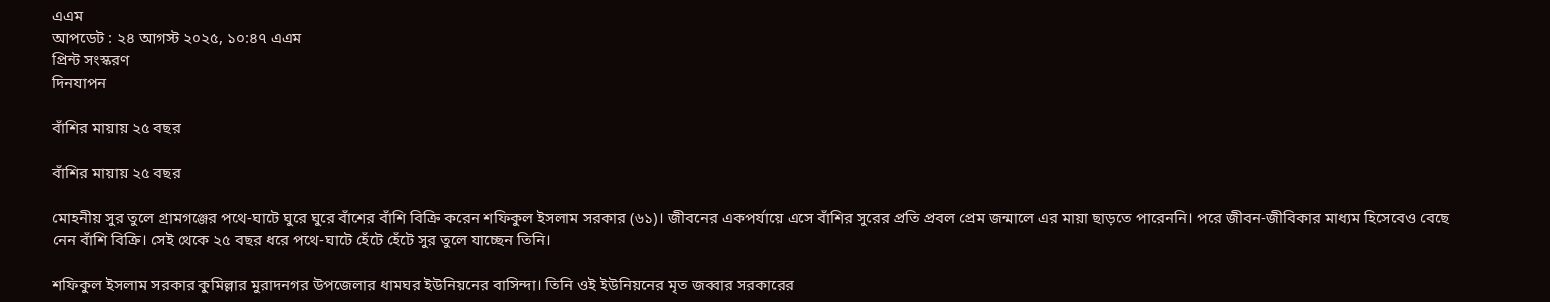এএম
আপডেট : ২৪ আগস্ট ২০২৫, ১০:৪৭ এএম
প্রিন্ট সংস্করণ
দিনযাপন

বাঁশির মায়ায় ২৫ বছর

বাঁশির মায়ায় ২৫ বছর

মোহনীয় সুর তুলে গ্রামগঞ্জের পথে-ঘাটে ঘুরে ঘুরে বাঁশের বাঁশি বিক্রি করেন শফিকুল ইসলাম সরকার (৬১)। জীবনের একপর্যায়ে এসে বাঁশির সুরের প্রতি প্রবল প্রেম জন্মালে এর মায়া ছাড়তে পারেননি। পরে জীবন-জীবিকার মাধ্যম হিসেবেও বেছে নেন বাঁশি বিক্রি। সেই থেকে ২৫ বছর ধরে পথে-ঘাটে হেঁটে হেঁটে সুর তুলে যাচ্ছেন তিনি।

শফিকুল ইসলাম সরকার কুমিল্লার মুরাদনগর উপজেলার ধামঘর ইউনিয়নের বাসিন্দা। তিনি ওই ইউনিয়নের মৃত জব্বার সরকারের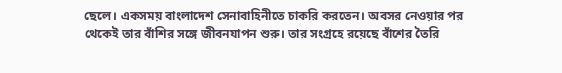ছেলে। একসময় বাংলাদেশ সেনাবাহিনীতে চাকরি করতেন। অবসর নেওয়ার পর থেকেই তার বাঁশির সঙ্গে জীবনযাপন শুরু। তার সংগ্রহে রয়েছে বাঁশের তৈরি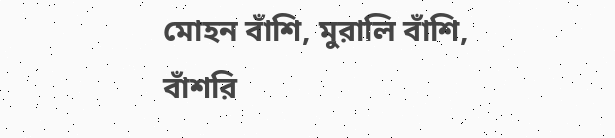মোহন বাঁশি, মুরালি বাঁশি, বাঁশরি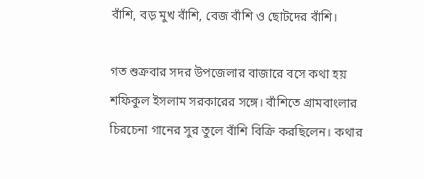বাঁশি, বড় মুখ বাঁশি, বেজ বাঁশি ও ছোটদের বাঁশি।

গত শুক্রবার সদর উপজেলার বাজারে বসে কথা হয় শফিকুল ইসলাম সরকারের সঙ্গে। বাঁশিতে গ্রামবাংলার চিরচেনা গানের সুর তুলে বাঁশি বিক্রি করছিলেন। কথার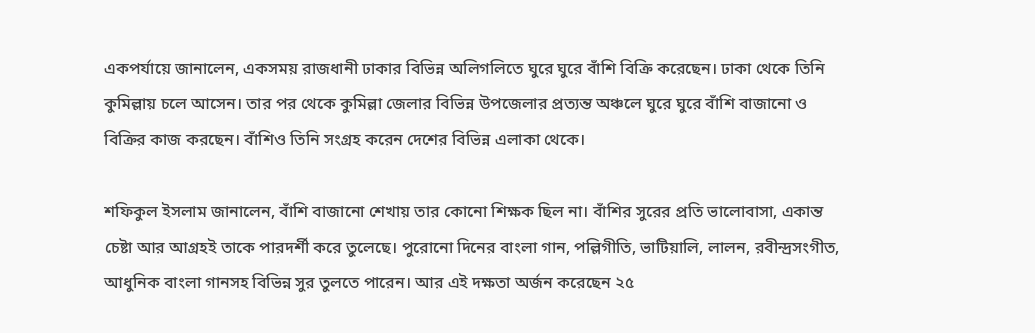একপর্যায়ে জানালেন, একসময় রাজধানী ঢাকার বিভিন্ন অলিগলিতে ঘুরে ঘুরে বাঁশি বিক্রি করেছেন। ঢাকা থেকে তিনি কুমিল্লায় চলে আসেন। তার পর থেকে কুমিল্লা জেলার বিভিন্ন উপজেলার প্রত্যন্ত অঞ্চলে ঘুরে ঘুরে বাঁশি বাজানো ও বিক্রির কাজ করছেন। বাঁশিও তিনি সংগ্রহ করেন দেশের বিভিন্ন এলাকা থেকে।

শফিকুল ইসলাম জানালেন, বাঁশি বাজানো শেখায় তার কোনো শিক্ষক ছিল না। বাঁশির সুরের প্রতি ভালোবাসা, একান্ত চেষ্টা আর আগ্রহই তাকে পারদর্শী করে তুলেছে। পুরোনো দিনের বাংলা গান, পল্লিগীতি, ভাটিয়ালি, লালন, রবীন্দ্রসংগীত, আধুনিক বাংলা গানসহ বিভিন্ন সুর তুলতে পারেন। আর এই দক্ষতা অর্জন করেছেন ২৫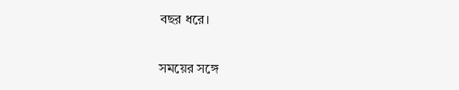বছর ধরে।

সময়ের সঙ্গে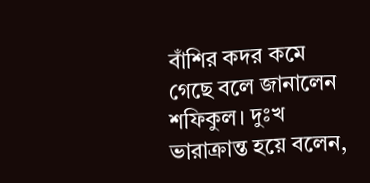বাঁশির কদর কমে গেছে বলে জানালেন শফিকুল। দুঃখ ভারাক্রান্ত হয়ে বলেন,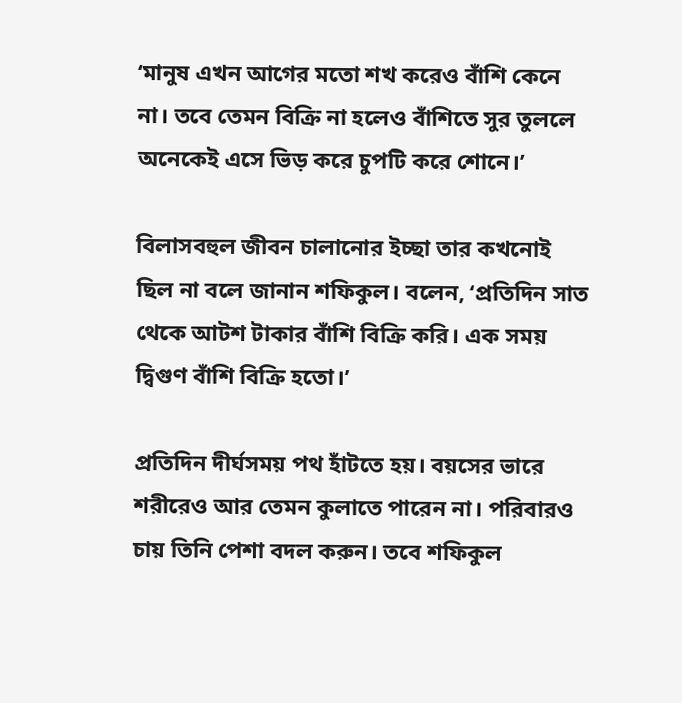‘মানুষ এখন আগের মতো শখ করেও বাঁশি কেনে না। তবে তেমন বিক্রি না হলেও বাঁশিতে সুর তুললে অনেকেই এসে ভিড় করে চুপটি করে শোনে।’

বিলাসবহুল জীবন চালানোর ইচ্ছা তার কখনোই ছিল না বলে জানান শফিকুল। বলেন, ‘প্রতিদিন সাত থেকে আটশ টাকার বাঁশি বিক্রি করি। এক সময় দ্বিগুণ বাঁশি বিক্রি হতো।’

প্রতিদিন দীর্ঘসময় পথ হাঁটতে হয়। বয়সের ভারে শরীরেও আর তেমন কুলাতে পারেন না। পরিবারও চায় তিনি পেশা বদল করুন। তবে শফিকুল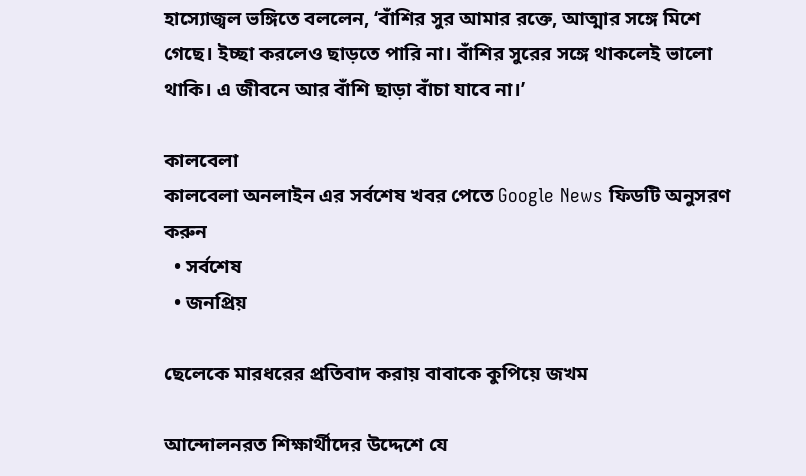হাস্যোজ্বল ভঙ্গিতে বললেন, ‘বাঁশির সুর আমার রক্তে, আত্মার সঙ্গে মিশে গেছে। ইচ্ছা করলেও ছাড়তে পারি না। বাঁশির সুরের সঙ্গে থাকলেই ভালো থাকি। এ জীবনে আর বাঁশি ছাড়া বাঁচা যাবে না।’

কালবেলা
কালবেলা অনলাইন এর সর্বশেষ খবর পেতে Google News ফিডটি অনুসরণ করুন
  • সর্বশেষ
  • জনপ্রিয়

ছেলেকে মারধরের প্রতিবাদ করায় বাবাকে কুপিয়ে জখম

আন্দোলনরত শিক্ষার্থীদের উদ্দেশে যে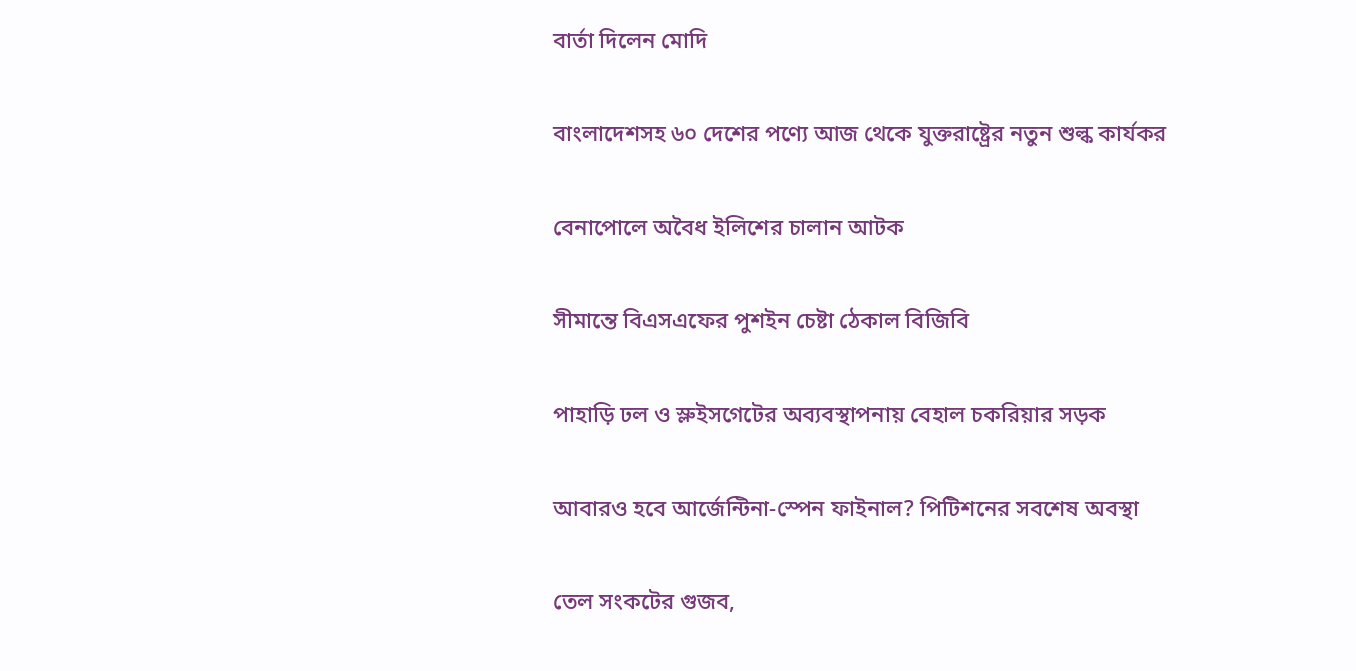বার্তা দিলেন মোদি

বাংলাদেশসহ ৬০ দেশের পণ্যে আজ থেকে যুক্তরাষ্ট্রের নতুন শুল্ক কার্যকর

বেনাপোলে অবৈধ ইলিশের চালান আটক

সীমান্তে বিএসএফের পুশইন চেষ্টা ঠেকাল বিজিবি

পাহাড়ি ঢল ও স্লুইসগেটের অব্যবস্থাপনায় বেহাল চকরিয়ার সড়ক

আবারও হবে আর্জেন্টিনা-স্পেন ফাইনাল? পিটিশনের সবশেষ অবস্থা

তেল সংকটের গুজব,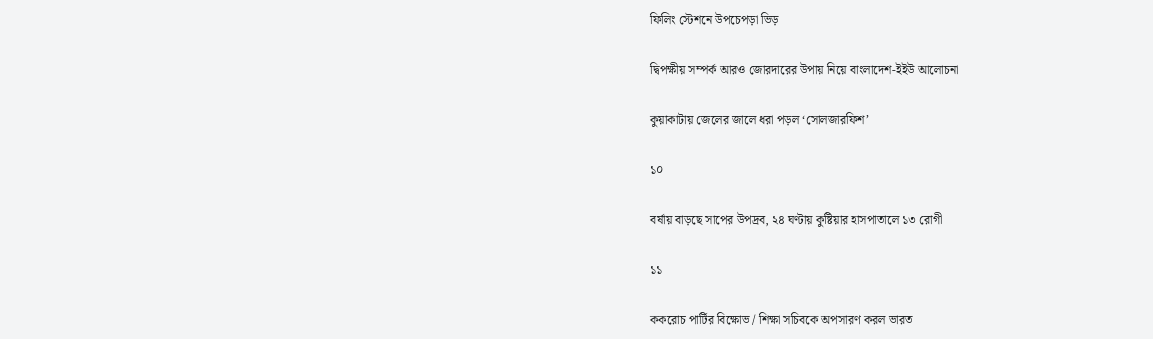ফিলিং স্টেশনে উপচেপড়া ভিড়

দ্বিপক্ষীয় সম্পর্ক আরও জোরদারের উপায় নিয়ে বাংলাদেশ-ইইউ আলোচনা

কুয়াকাটায় জেলের জালে ধরা পড়ল ‘সোলজারফিশ’

১০

বর্ষায় বাড়ছে সাপের উপদ্রব, ২৪ ঘণ্টায় কুষ্টিয়ার হাসপাতালে ১৩ রোগী

১১

ককরোচ পার্টির বিক্ষোভ / শিক্ষা সচিবকে অপসারণ করল ভারত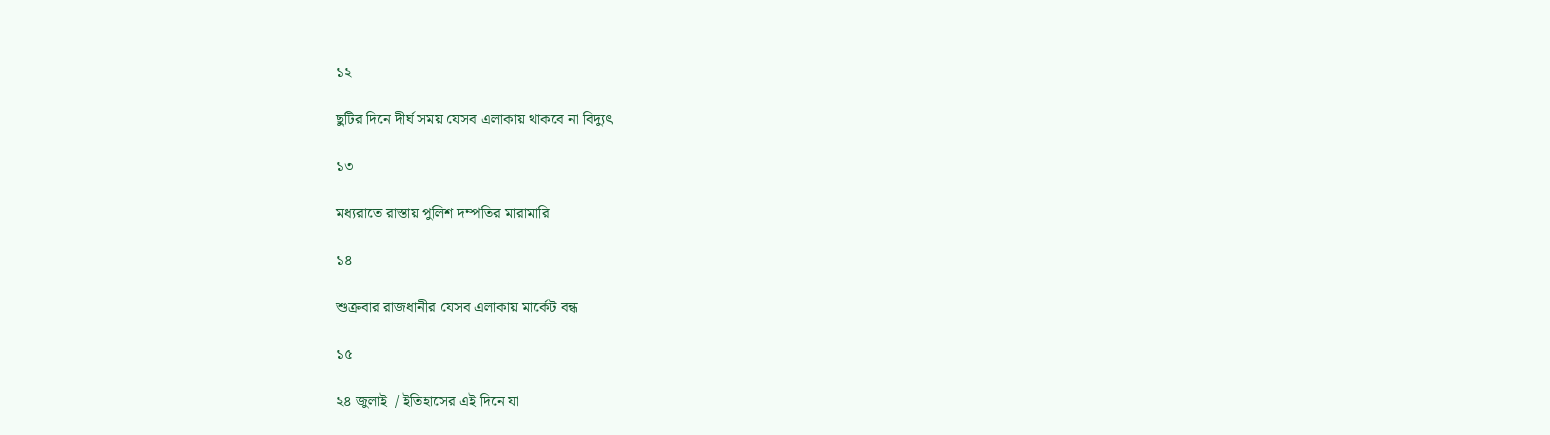১২

ছুটির দিনে দীর্ঘ সময় যেসব এলাকায় থাকবে না বিদ্যুৎ

১৩

মধ্যরাতে রাস্তায় পুলিশ দম্পতির মারামারি

১৪

শুক্রবার রাজধানীর যেসব এলাকায় মার্কেট বন্ধ

১৫

২৪ জুলাই  / ইতিহাসের এই দিনে যা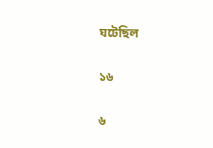ঘটেছিল

১৬

৬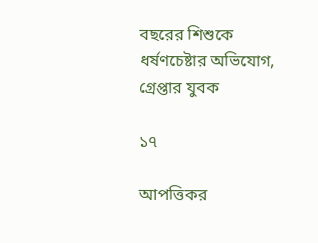বছরের শিশুকে ধর্ষণচেষ্টার অভিযোগ, গ্রেপ্তার যুবক

১৭

আপত্তিকর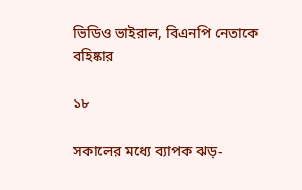ভিডিও ভাইরাল, বিএনপি নেতাকে বহিষ্কার

১৮

সকালের মধ্যে ব্যাপক ঝড়-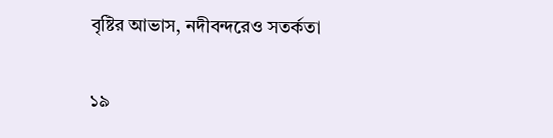বৃষ্টির আভাস, নদীবন্দরেও সতর্কতা

১৯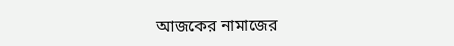আজকের নামাজের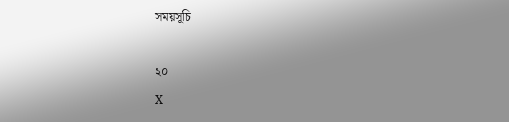সময়সূচি

২০
X